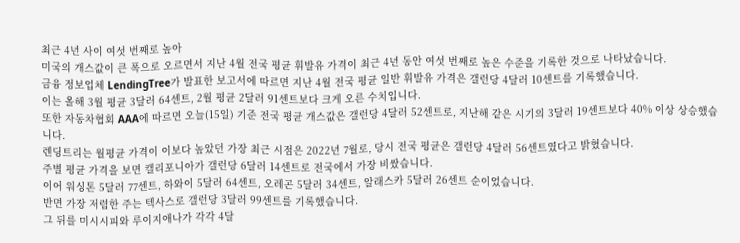최근 4년 사이 여섯 번째로 높아
미국의 개스값이 큰 폭으로 오르면서 지난 4월 전국 평균 휘발유 가격이 최근 4년 동안 여섯 번째로 높은 수준을 기록한 것으로 나타났습니다.
금융 정보업체 LendingTree가 발표한 보고서에 따르면 지난 4월 전국 평균 일반 휘발유 가격은 갤런당 4달러 10센트를 기록했습니다.
이는 올해 3월 평균 3달러 64센트, 2월 평균 2달러 91센트보다 크게 오른 수치입니다.
또한 자동차협회 AAA에 따르면 오늘(15일) 기준 전국 평균 개스값은 갤런당 4달러 52센트로, 지난해 같은 시기의 3달러 19센트보다 40% 이상 상승했습니다.
렌딩트리는 월평균 가격이 이보다 높았던 가장 최근 시점은 2022년 7월로, 당시 전국 평균은 갤런당 4달러 56센트였다고 밝혔습니다.
주별 평균 가격을 보면 캘리포니아가 갤런당 6달러 14센트로 전국에서 가장 비쌌습니다.
이어 워싱톤 5달러 77센트, 하와이 5달러 64센트, 오레곤 5달러 34센트, 알래스카 5달러 26센트 순이었습니다.
반면 가장 저렴한 주는 텍사스로 갤런당 3달러 99센트를 기록했습니다.
그 뒤를 미시시피와 루이지애나가 각각 4달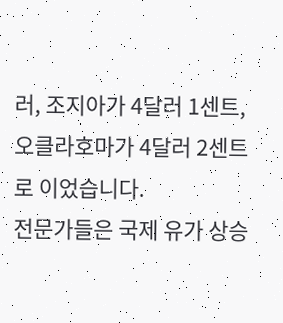러, 조지아가 4달러 1센트, 오클라호마가 4달러 2센트로 이었습니다.
전문가들은 국제 유가 상승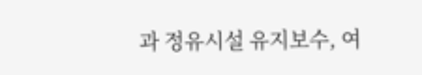과 정유시설 유지보수, 여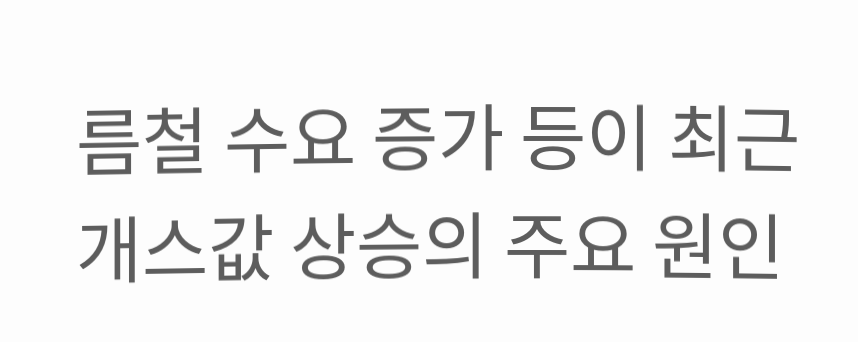름철 수요 증가 등이 최근 개스값 상승의 주요 원인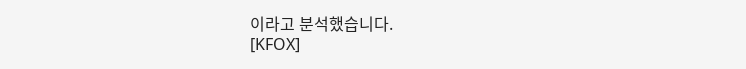이라고 분석했습니다.
[KFOX]